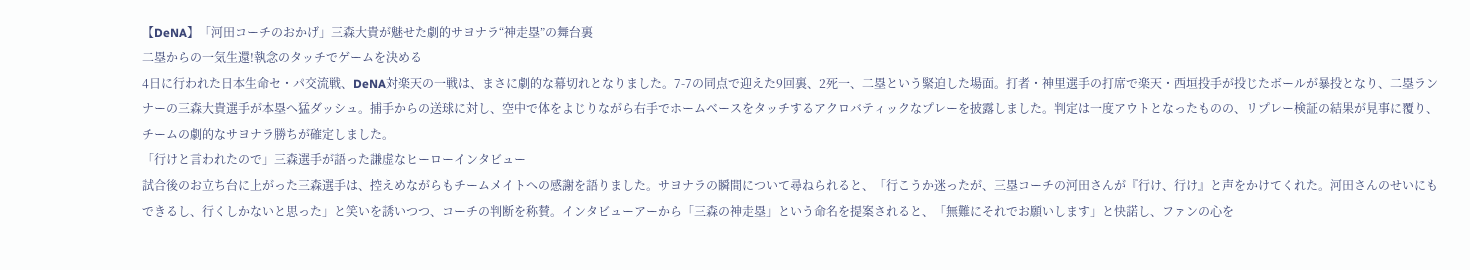【DeNA】「河田コーチのおかげ」三森大貴が魅せた劇的サヨナラ“神走塁”の舞台裏
二塁からの一気生還!執念のタッチでゲームを決める
4日に行われた日本生命セ・パ交流戦、DeNA対楽天の一戦は、まさに劇的な幕切れとなりました。7-7の同点で迎えた9回裏、2死一、二塁という緊迫した場面。打者・神里選手の打席で楽天・西垣投手が投じたボールが暴投となり、二塁ランナーの三森大貴選手が本塁へ猛ダッシュ。捕手からの送球に対し、空中で体をよじりながら右手でホームベースをタッチするアクロバティックなプレーを披露しました。判定は一度アウトとなったものの、リプレー検証の結果が見事に覆り、チームの劇的なサヨナラ勝ちが確定しました。
「行けと言われたので」三森選手が語った謙虚なヒーローインタビュー
試合後のお立ち台に上がった三森選手は、控えめながらもチームメイトへの感謝を語りました。サヨナラの瞬間について尋ねられると、「行こうか迷ったが、三塁コーチの河田さんが『行け、行け』と声をかけてくれた。河田さんのせいにもできるし、行くしかないと思った」と笑いを誘いつつ、コーチの判断を称賛。インタビューアーから「三森の神走塁」という命名を提案されると、「無難にそれでお願いします」と快諾し、ファンの心を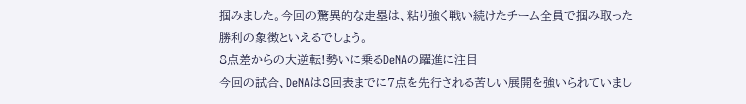掴みました。今回の驚異的な走塁は、粘り強く戦い続けたチーム全員で掴み取った勝利の象徴といえるでしょう。
8点差からの大逆転!勢いに乗るDeNAの躍進に注目
今回の試合、DeNAは8回表までに7点を先行される苦しい展開を強いられていまし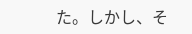た。しかし、そ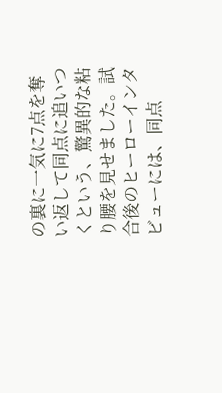の裏に一気に7点を奪い返して同点に追いつくという、驚異的な粘り腰を見せました。試合後のヒーローインタビューには、同点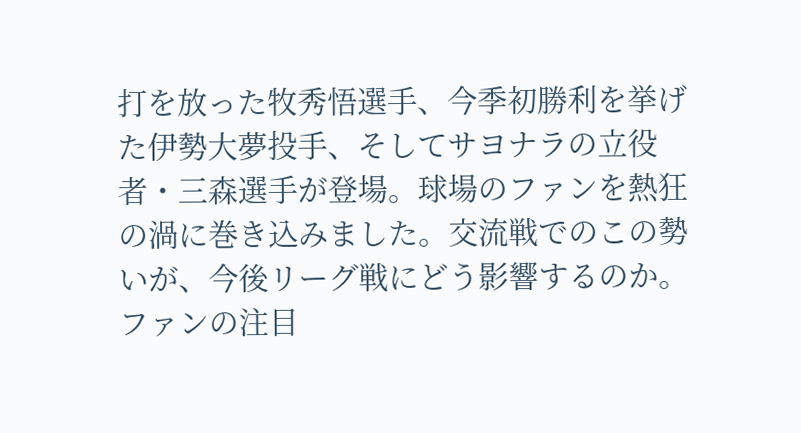打を放った牧秀悟選手、今季初勝利を挙げた伊勢大夢投手、そしてサヨナラの立役者・三森選手が登場。球場のファンを熱狂の渦に巻き込みました。交流戦でのこの勢いが、今後リーグ戦にどう影響するのか。ファンの注目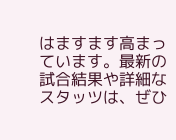はますます高まっています。最新の試合結果や詳細なスタッツは、ぜひ